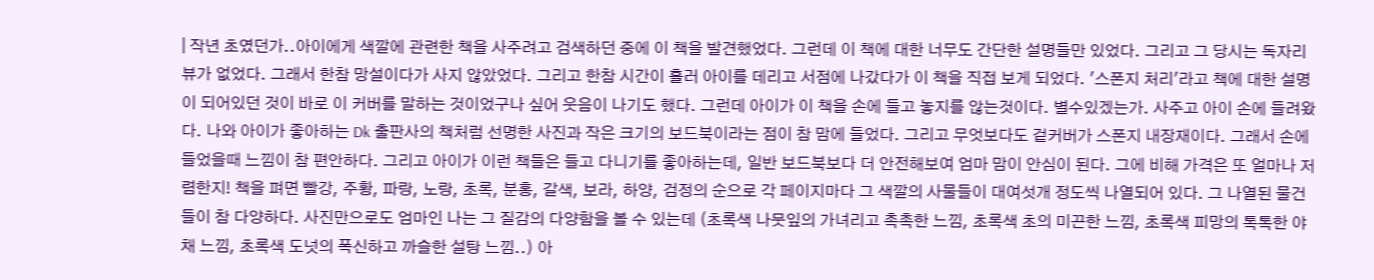| 작년 초였던가..아이에게 색깔에 관련한 책을 사주려고 검색하던 중에 이 책을 발견했었다. 그런데 이 책에 대한 너무도 간단한 설명들만 있었다. 그리고 그 당시는 독자리뷰가 없었다. 그래서 한참 망설이다가 사지 않았었다. 그리고 한참 시간이 흘러 아이를 데리고 서점에 나갔다가 이 책을 직접 보게 되었다. '스폰지 처리'라고 책에 대한 설명이 되어있던 것이 바로 이 커버를 말하는 것이었구나 싶어 웃음이 나기도 했다. 그런데 아이가 이 책을 손에 들고 놓지를 않는것이다. 별수있겠는가. 사주고 아이 손에 들려왔다. 나와 아이가 좋아하는 Dk 출판사의 책처럼 선명한 사진과 작은 크기의 보드북이라는 점이 참 맘에 들었다. 그리고 무엇보다도 겉커버가 스폰지 내장재이다. 그래서 손에 들었을때 느낌이 참 편안하다. 그리고 아이가 이런 책들은 들고 다니기를 좋아하는데, 일반 보드북보다 더 안전해보여 엄마 맘이 안심이 된다. 그에 비해 가격은 또 얼마나 저렴한지! 책을 펴면 빨강, 주황, 파랑, 노랑, 초록, 분홍, 갈색, 보라, 하양, 검정의 순으로 각 페이지마다 그 색깔의 사물들이 대여섯개 정도씩 나열되어 있다. 그 나열된 물건들이 참 다양하다. 사진만으로도 엄마인 나는 그 질감의 다양함을 볼 수 있는데 (초록색 나뭇잎의 가녀리고 촉촉한 느낌, 초록색 초의 미끈한 느낌, 초록색 피망의 톡톡한 야채 느낌, 초록색 도넛의 폭신하고 까슬한 설탕 느낌..) 아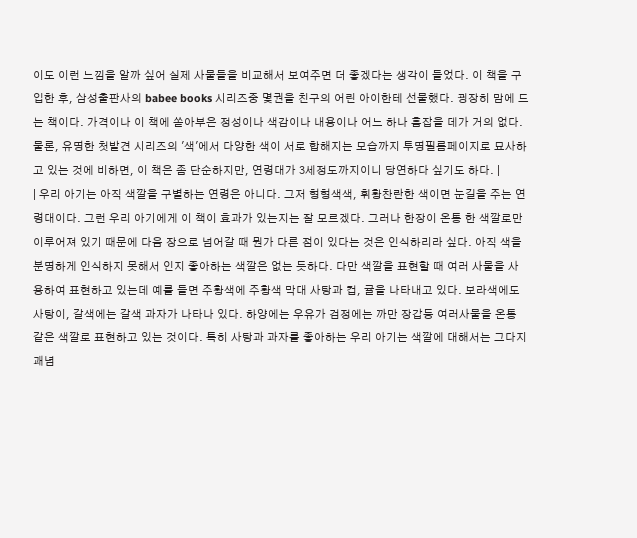이도 이런 느낌을 알까 싶어 실제 사물들을 비교해서 보여주면 더 좋겠다는 생각이 들었다. 이 책을 구입한 후, 삼성출판사의 babee books 시리즈중 몇권을 친구의 어린 아이한테 선물했다. 굉장히 맘에 드는 책이다. 가격이나 이 책에 쏟아부은 정성이나 색감이나 내용이나 어느 하나 흠잡을 데가 거의 없다. 물론, 유명한 첫발견 시리즈의 '색'에서 다양한 색이 서로 합해지는 모습까지 투명필름페이지로 묘사하고 있는 것에 비하면, 이 책은 좀 단순하지만, 연령대가 3세정도까지이니 당연하다 싶기도 하다. |
| 우리 아기는 아직 색깔을 구별하는 연령은 아니다. 그저 형형색색, 휘황찬란한 색이면 눈길을 주는 연령대이다. 그런 우리 아기에게 이 책이 효과가 있는지는 잘 모르겠다. 그러나 한장이 온통 한 색깔로만 이루어져 있기 때문에 다음 장으로 넘어갈 때 뭔가 다른 점이 있다는 것은 인식하리라 싶다. 아직 색을 분명하게 인식하지 못해서 인지 좋아하는 색깔은 없는 듯하다. 다만 색깔을 표현할 때 여러 사물을 사용하여 표현하고 있는데 예를 들면 주황색에 주황색 막대 사탕과 컵, 귤을 나타내고 있다. 보라색에도 사탕이, 갈색에는 갈색 과자가 나타나 있다. 하양에는 우유가 검정에는 까만 장갑등 여러사물을 온통 같은 색깔로 표현하고 있는 것이다. 특히 사탕과 과자를 좋아하는 우리 아기는 색깔에 대해서는 그다지 괘념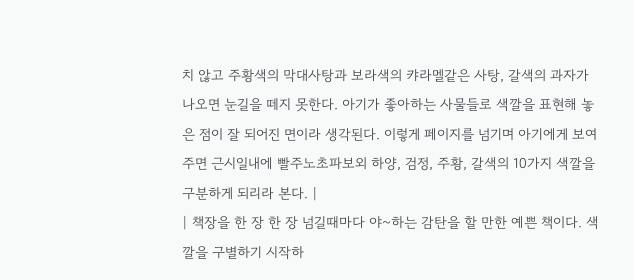치 않고 주황색의 막대사탕과 보라색의 캬라멜같은 사탕, 갈색의 과자가 나오면 눈길을 떼지 못한다. 아기가 좋아하는 사물들로 색깔을 표현해 놓은 점이 잘 되어진 면이라 생각된다. 이렇게 페이지를 넘기며 아기에게 보여주면 근시일내에 빨주노초파보외 하양, 검정, 주황, 갈색의 10가지 색깔을 구분하게 되리라 본다. |
| 책장을 한 장 한 장 넘길때마다 야~하는 감탄을 할 만한 예쁜 책이다. 색깔을 구별하기 시작하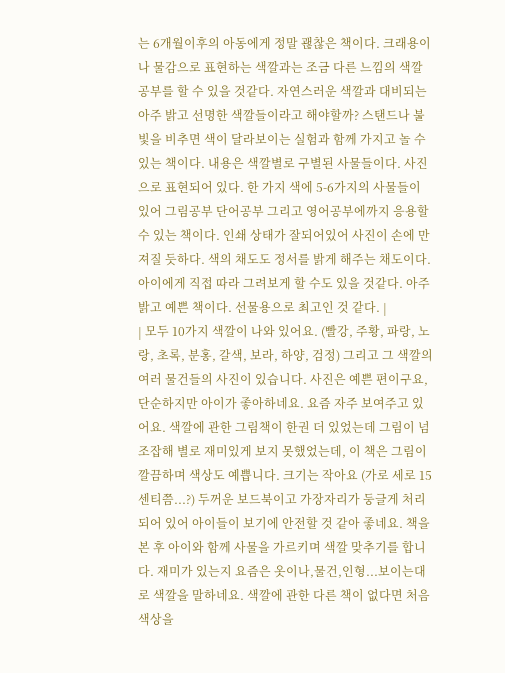는 6개월이후의 아동에게 정말 괞찮은 책이다. 크래용이나 물감으로 표현하는 색깔과는 조금 다른 느낌의 색깔공부를 할 수 있을 것같다. 자연스러운 색깔과 대비되는 아주 밝고 선명한 색깔들이라고 해야할까? 스탠드나 불빛을 비추면 색이 달라보이는 실험과 함께 가지고 놀 수 있는 책이다. 내용은 색깔별로 구별된 사물들이다. 사진으로 표현되어 있다. 한 가지 색에 5-6가지의 사물들이 있어 그림공부 단어공부 그리고 영어공부에까지 응용할 수 있는 책이다. 인쇄 상태가 잘되어있어 사진이 손에 만져질 듯하다. 색의 채도도 정서를 밝게 해주는 채도이다. 아이에게 직접 따라 그려보게 할 수도 있을 것같다. 아주 밝고 예쁜 책이다. 선물용으로 최고인 것 같다. |
| 모두 10가지 색깔이 나와 있어요. (빨강, 주황, 파랑, 노랑, 초록, 분홍, 갈색, 보라, 하양, 검정) 그리고 그 색깔의 여러 물건들의 사진이 있습니다. 사진은 예쁜 편이구요, 단순하지만 아이가 좋아하네요. 요즘 자주 보여주고 있어요. 색깔에 관한 그림책이 한권 더 있었는데 그림이 넘 조잡해 별로 재미있게 보지 못했었는데, 이 책은 그림이 깔끔하며 색상도 예쁩니다. 크기는 작아요 (가로 세로 15센티쯤...?) 두꺼운 보드북이고 가장자리가 둥글게 처리되어 있어 아이들이 보기에 안전할 것 같아 좋네요. 책을 본 후 아이와 함께 사물을 가르키며 색깔 맞추기를 합니다. 재미가 있는지 요즘은 옷이나,물건,인형...보이는대로 색깔을 말하네요. 색깔에 관한 다른 책이 없다면 처음 색상을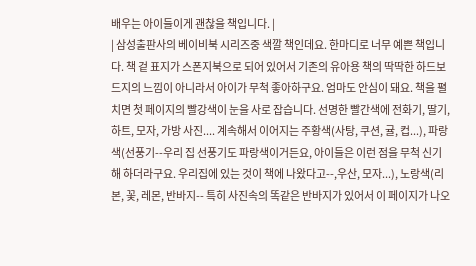배우는 아이들이게 괜찮을 책입니다. |
| 삼성출판사의 베이비북 시리즈중 색깔 책인데요. 한마디로 너무 예쁜 책입니다. 책 겉 표지가 스폰지북으로 되어 있어서 기존의 유아용 책의 딱딱한 하드보드지의 느낌이 아니라서 아이가 무척 좋아하구요. 엄마도 안심이 돼요. 책을 펼치면 첫 페이지의 빨강색이 눈을 사로 잡습니다. 선명한 빨간색에 전화기, 딸기, 하트, 모자, 가방 사진.... 계속해서 이어지는 주황색(사탕, 쿠션, 귤, 컵...), 파랑색(선풍기--우리 집 선풍기도 파랑색이거든요, 아이들은 이런 점을 무척 신기해 하더라구요. 우리집에 있는 것이 책에 나왔다고--,우산, 모자...), 노랑색(리본, 꽃, 레몬, 반바지-- 특히 사진속의 똑같은 반바지가 있어서 이 페이지가 나오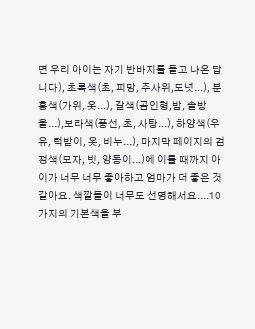면 우리 아이는 자기 반바지를 들고 나온 답니다), 초록색(초, 피망, 주사위,도넛...), 분홍색(가위, 옷...), 갈색(곰인형,밤, 솔방울...),보라색(풍선, 초, 사탕...), 하양색(우유, 턱받이, 옷, 비누...), 마지막 페이지의 검정색(모자, 빗, 양동이...)에 이를 때까지 아이가 너무 너무 좋아하고 엄마가 더 좋은 것 같아요. 색깔들이 너무도 선명해서요....10가지의 기본색을 부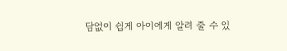담없이 쉽게 아이에게 알려 줄 수 있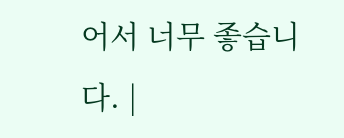어서 너무 좋습니다. |